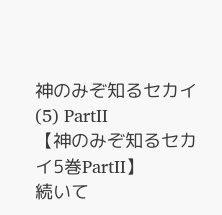神のみぞ知るセカイ (5) PartⅡ
【神のみぞ知るセカイ5巻PartⅡ】
続いて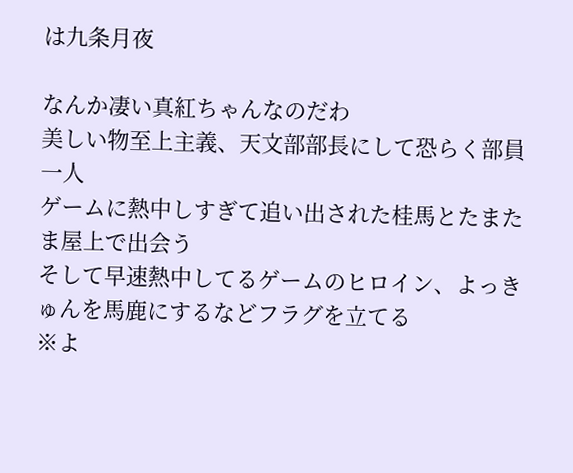は九条月夜

なんか凄い真紅ちゃんなのだわ
美しい物至上主義、天文部部長にして恐らく部員一人
ゲームに熱中しすぎて追い出された桂馬とたまたま屋上で出会う
そして早速熱中してるゲームのヒロイン、よっきゅんを馬鹿にするなどフラグを立てる
※よ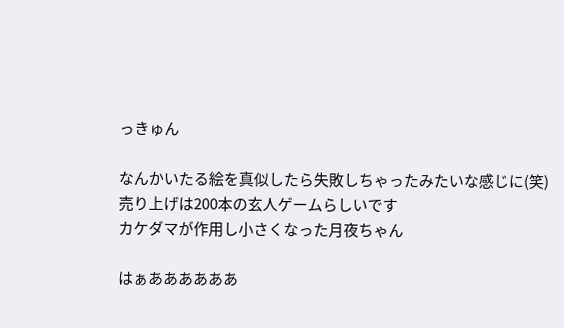っきゅん

なんかいたる絵を真似したら失敗しちゃったみたいな感じに(笑)
売り上げは200本の玄人ゲームらしいです
カケダマが作用し小さくなった月夜ちゃん

はぁああああああ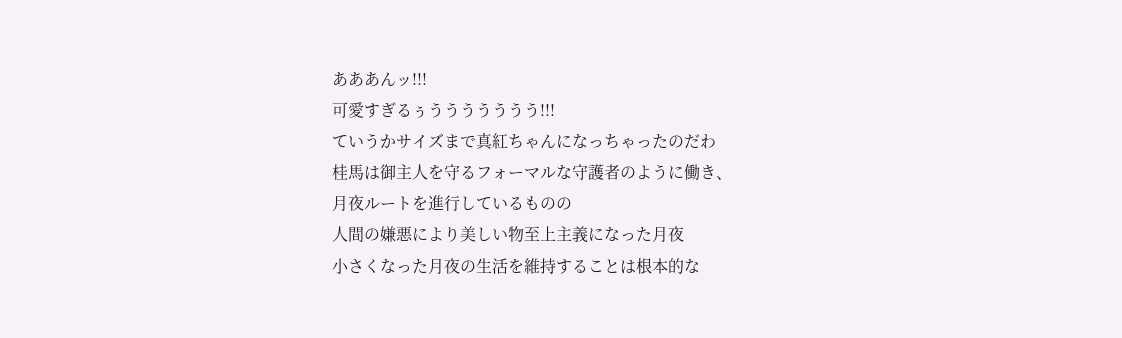あああんッ!!!
可愛すぎるぅううううううう!!!
ていうかサイズまで真紅ちゃんになっちゃったのだわ
桂馬は御主人を守るフォーマルな守護者のように働き、
月夜ルートを進行しているものの
人間の嫌悪により美しい物至上主義になった月夜
小さくなった月夜の生活を維持することは根本的な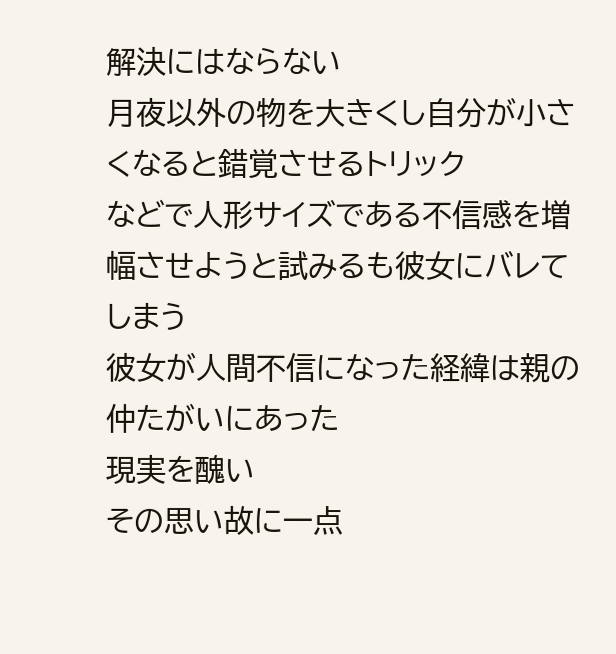解決にはならない
月夜以外の物を大きくし自分が小さくなると錯覚させるトリック
などで人形サイズである不信感を増幅させようと試みるも彼女にバレてしまう
彼女が人間不信になった経緯は親の仲たがいにあった
現実を醜い
その思い故に一点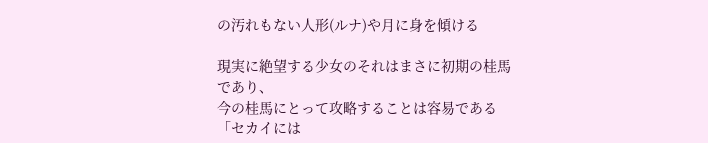の汚れもない人形(ルナ)や月に身を傾ける

現実に絶望する少女のそれはまさに初期の桂馬であり、
今の桂馬にとって攻略することは容易である
「セカイには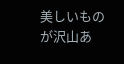美しいものが沢山あ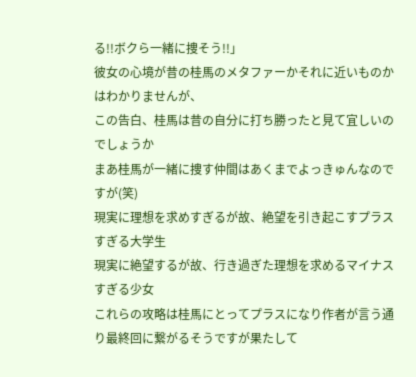る!!ボクら一緒に捜そう!!」
彼女の心境が昔の桂馬のメタファーかそれに近いものかはわかりませんが、
この告白、桂馬は昔の自分に打ち勝ったと見て宜しいのでしょうか
まあ桂馬が一緒に捜す仲間はあくまでよっきゅんなのですが(笑)
現実に理想を求めすぎるが故、絶望を引き起こすプラスすぎる大学生
現実に絶望するが故、行き過ぎた理想を求めるマイナスすぎる少女
これらの攻略は桂馬にとってプラスになり作者が言う通り最終回に繋がるそうですが果たして